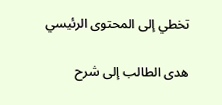تخطي إلى المحتوى الرئيسي

هدى الطالب إلى شرح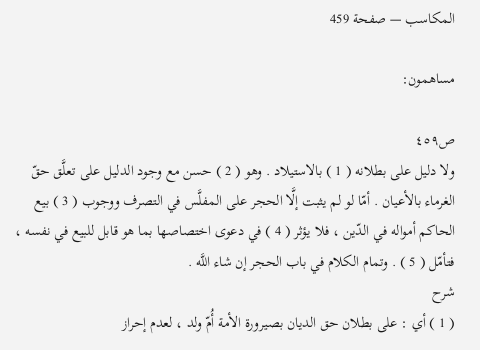المكاسب — صفحة 459

مساهمون:

ص٤٥٩
ولا دليل على بطلانه ( 1 ) بالاستيلاد . وهو ( 2 ) حسن مع وجود الدليل على تعلَّق حقّ الغرماء بالأعيان . أمّا لو لم يثبت إلَّا الحجر على المفلَّس في التصرف ووجوب ( 3 ) بيع الحاكم أمواله في الدّين ، فلا يؤثر ( 4 ) في دعوى اختصاصها بما هو قابل للبيع في نفسه ، فتأمّل ( 5 ) . وتمام الكلام في باب الحجر إن شاء اللَّه .
شرح
( 1 ) أي : على بطلان حق الديان بصيرورة الأمة أُمّ ولد ، لعدم إحراز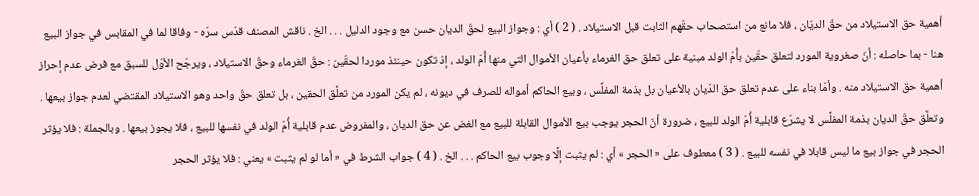أهمية حق الاستيلاد من حقّ الديّان ، فلا مانع من استصحاب حقّهم الثابت قبل الاستيلاد . ( 2 ) أي : وجواز البيع لحقّ الديان حسن مع وجود الدليل . . . الخ . ناقش المصنف قدّس سرّه - وفاقا لما في المقابس في جواز البيع هنا - بما حاصله : أنّ صغروية المورد لتعلق حقّين بأُمّ الولد مبنية على تعلق حق الغرماء بأعيان الأموال التي منها أُمّ الولد ، إذ تكون حينئذ موردا لحقّين : حقّ الغرماء وحقّ الاستيلاد ، ويرجّح الأوّل للسبق مع فرض عدم إحراز أهمية حق الاستيلاد منه . وأمّا بناء على عدم تعلق حق الدّيان بالأعيان بل بذمة المفلَّس ، وبيع الحاكم أمواله للصرف في ديونه ، لم يكن المورد من تعلَّق الحقين ، بل تعلق حقّ واحد وهو الاستيلاد المقتضي لعدم جواز بيعها . وتعلَّق حقّ الديان بذمة المفلَّس لا يشرّع قابلية أُمّ الولد للبيع ، ضرورة أنّ الحجر يوجب بيع الأموال القابلة للبيع مع الغض عن حق الديان ، والمفروض عدم قابلية أُمّ الولد في نفسها للبيع ، فلا يجوز بيعها . وبالجملة : فلا يؤثر الحجر في جواز بيع ما ليس قابلا في نفسه للبيع . ( 3 ) معطوف على « الحجر » أي : لم يثبت إلَّا وجوب بيع الحاكم . . . الخ . ( 4 ) جواب الشرط في « أما لو لم يثبت » يعني : فلا يؤثر الحجر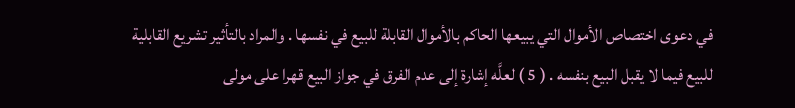في دعوى اختصاص الأموال التي يبيعها الحاكم بالأموال القابلة للبيع في نفسها . والمراد بالتأثير تشريع القابلية للبيع فيما لا يقبل البيع بنفسه . ( 5 ) لعلَّه إشارة إلى عدم الفرق في جواز البيع قهرا على مولى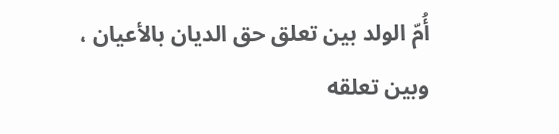أُمّ الولد بين تعلق حق الديان بالأعيان ، وبين تعلقه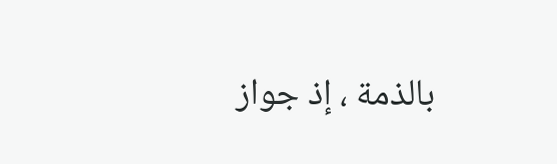بالذمة ، إذ جواز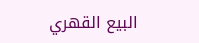البيع القهري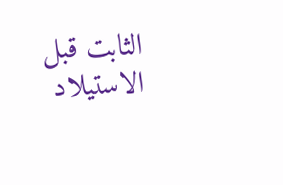الثابت قبل الاستيلاد